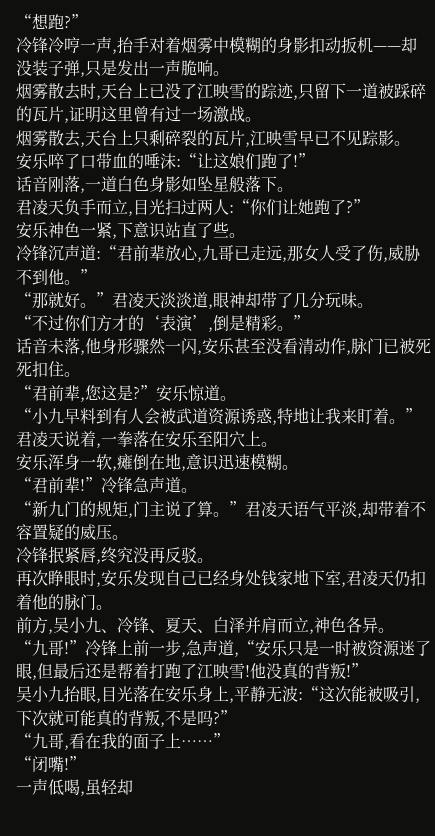“想跑?”
冷锋冷哼一声,抬手对着烟雾中模糊的身影扣动扳机——却没装子弹,只是发出一声脆响。
烟雾散去时,天台上已没了江映雪的踪迹,只留下一道被踩碎的瓦片,证明这里曾有过一场激战。
烟雾散去,天台上只剩碎裂的瓦片,江映雪早已不见踪影。
安乐啐了口带血的唾沫:“让这娘们跑了!”
话音刚落,一道白色身影如坠星般落下。
君凌天负手而立,目光扫过两人:“你们让她跑了?”
安乐神色一紧,下意识站直了些。
冷锋沉声道:“君前辈放心,九哥已走远,那女人受了伤,威胁不到他。”
“那就好。”君凌天淡淡道,眼神却带了几分玩味。
“不过你们方才的‘表演’,倒是精彩。”
话音未落,他身形骤然一闪,安乐甚至没看清动作,脉门已被死死扣住。
“君前辈,您这是?”安乐惊道。
“小九早料到有人会被武道资源诱惑,特地让我来盯着。”
君凌天说着,一拳落在安乐至阳穴上。
安乐浑身一软,瘫倒在地,意识迅速模糊。
“君前辈!”冷锋急声道。
“新九门的规矩,门主说了算。”君凌天语气平淡,却带着不容置疑的威压。
冷锋抿紧唇,终究没再反驳。
再次睁眼时,安乐发现自己已经身处钱家地下室,君凌天仍扣着他的脉门。
前方,吴小九、冷锋、夏天、白泽并肩而立,神色各异。
“九哥!”冷锋上前一步,急声道,“安乐只是一时被资源迷了眼,但最后还是帮着打跑了江映雪!他没真的背叛!”
吴小九抬眼,目光落在安乐身上,平静无波:“这次能被吸引,下次就可能真的背叛,不是吗?”
“九哥,看在我的面子上……”
“闭嘴!”
一声低喝,虽轻却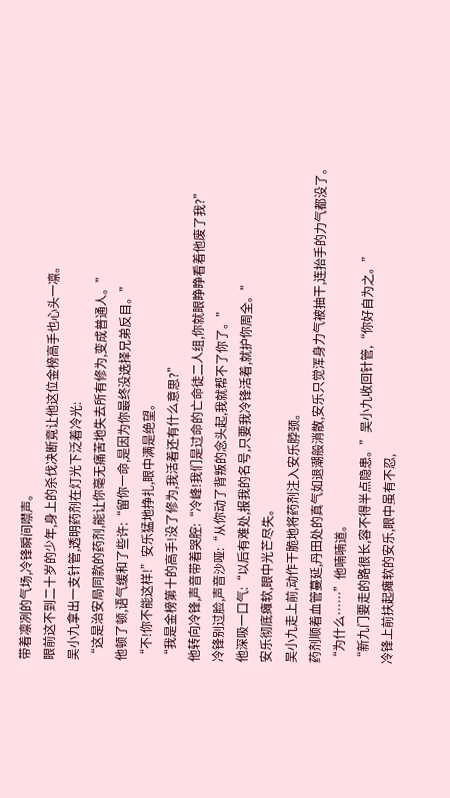带着凛冽的气场,冷锋瞬间噤声。
眼前这不到二十岁的少年,身上的杀伐决断竟让他这位金榜高手也心头一凛。
吴小九拿出一支针管,透明药剂在灯光下泛着冷光:
“这是治安局同款的药剂,能让你毫无痛苦地失去所有修为,变成普通人。”
他顿了顿,语气缓和了些许:“留你一命,是因为你最终没选择兄弟反目。”
“不!你不能这样!”安乐猛地挣扎,眼中满是绝望。
“我是金榜第十的高手!没了修为,我活着还有什么意思?”
他转向冷锋,声音带着哭腔:“冷峰!我们是过命的亡命徒二人组,你就眼睁睁看着他废了我?”
冷锋别过脸,声音沙哑:“从你动了背叛的念头起,我就帮不了你了。”
他深吸一口气:“以后有难处,报我的名号,只要我冷锋活着,就护你周全。”
安乐彻底瘫软,眼中光芒尽失。
吴小九走上前,动作干脆地将药剂注入安乐脖颈。
药剂顺着血管蔓延,丹田处的真气如退潮般消散,安乐只觉浑身力气被抽干,连抬手的力气都没了。
“为什么……”他喃喃道。
“新九门要走的路很长,容不得半点隐患。”吴小九收回针管,“你好自为之。”
冷锋上前扶起瘫软的安乐,眼中虽有不忍,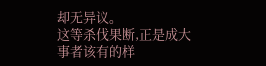却无异议。
这等杀伐果断,正是成大事者该有的样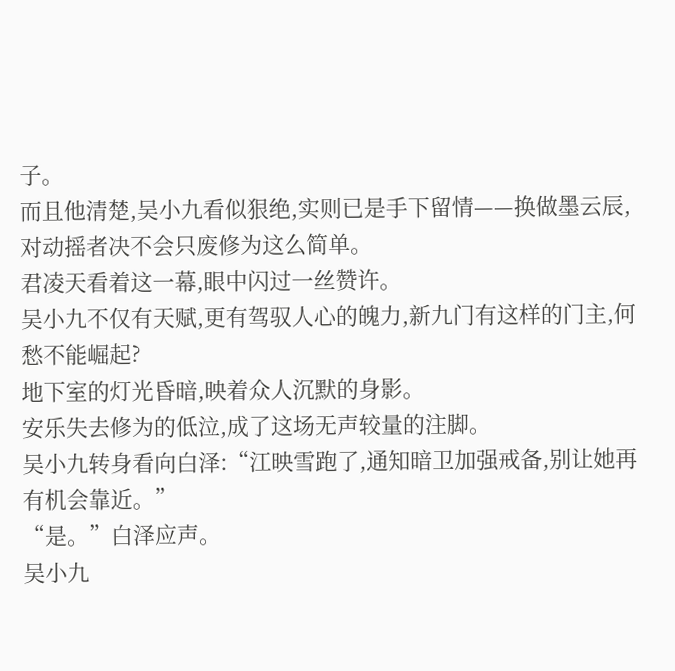子。
而且他清楚,吴小九看似狠绝,实则已是手下留情——换做墨云辰,对动摇者决不会只废修为这么简单。
君凌天看着这一幕,眼中闪过一丝赞许。
吴小九不仅有天赋,更有驾驭人心的魄力,新九门有这样的门主,何愁不能崛起?
地下室的灯光昏暗,映着众人沉默的身影。
安乐失去修为的低泣,成了这场无声较量的注脚。
吴小九转身看向白泽:“江映雪跑了,通知暗卫加强戒备,别让她再有机会靠近。”
“是。”白泽应声。
吴小九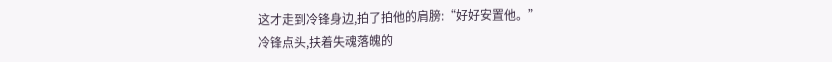这才走到冷锋身边,拍了拍他的肩膀:“好好安置他。”
冷锋点头,扶着失魂落魄的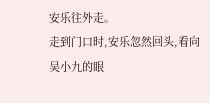安乐往外走。
走到门口时,安乐忽然回头,看向吴小九的眼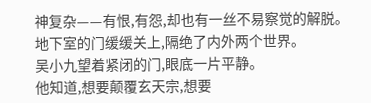神复杂——有恨,有怨,却也有一丝不易察觉的解脱。
地下室的门缓缓关上,隔绝了内外两个世界。
吴小九望着紧闭的门,眼底一片平静。
他知道,想要颠覆玄天宗,想要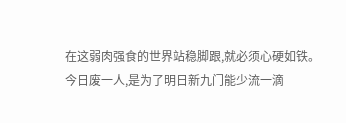在这弱肉强食的世界站稳脚跟,就必须心硬如铁。
今日废一人,是为了明日新九门能少流一滴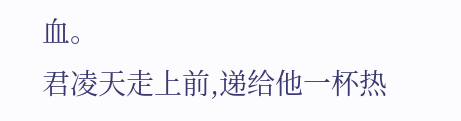血。
君凌天走上前,递给他一杯热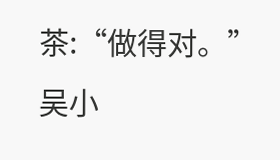茶:“做得对。”
吴小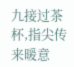九接过茶杯,指尖传来暖意